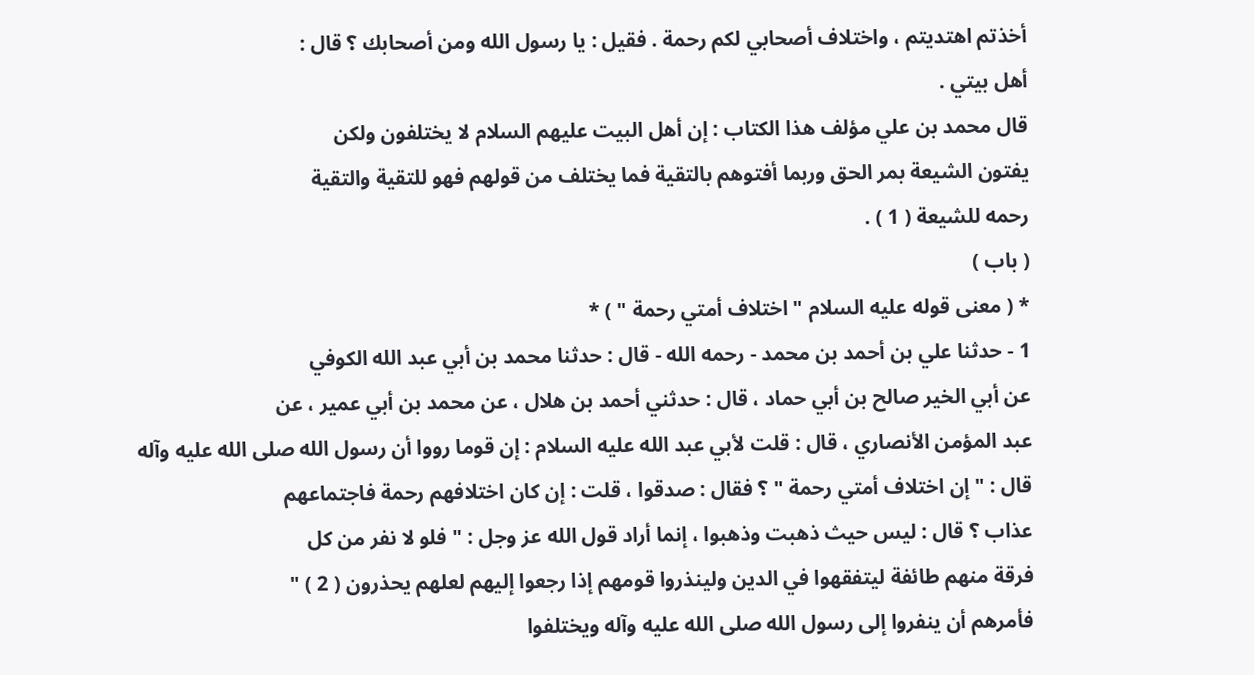أخذتم اهتديتم ، واختلاف أصحابي لكم رحمة . فقيل : يا رسول الله ومن أصحابك ؟ قال :
أهل بيتي .
قال محمد بن علي مؤلف هذا الكتاب : إن أهل البيت عليهم السلام لا يختلفون ولكن
يفتون الشيعة بمر الحق وربما أفتوهم بالتقية فما يختلف من قولهم فهو للتقية والتقية
رحمه للشيعة ( 1 ) .
( باب )
* ( معنى قوله عليه السلام " اختلاف أمتي رحمة " ) *
1 - حدثنا علي بن أحمد بن محمد - رحمه الله - قال : حدثنا محمد بن أبي عبد الله الكوفي
عن أبي الخير صالح بن أبي حماد ، قال : حدثني أحمد بن هلال ، عن محمد بن أبي عمير ، عن
عبد المؤمن الأنصاري ، قال : قلت لأبي عبد الله عليه السلام : إن قوما رووا أن رسول الله صلى الله عليه وآله
قال : " إن اختلاف أمتي رحمة " ؟ فقال : صدقوا ، قلت : إن كان اختلافهم رحمة فاجتماعهم
عذاب ؟ قال : ليس حيث ذهبت وذهبوا ، إنما أراد قول الله عز وجل : " فلو لا نفر من كل
فرقة منهم طائفة ليتفقهوا في الدين ولينذروا قومهم إذا رجعوا إليهم لعلهم يحذرون ( 2 ) "
فأمرهم أن ينفروا إلى رسول الله صلى الله عليه وآله ويختلفوا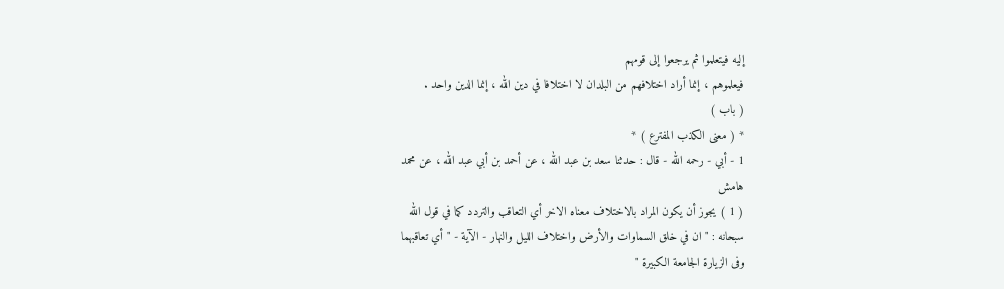إليه فيتعلموا ثم يرجعوا إلى قومهم
فيعلموهم ، إنما أراد اختلافهم من البلدان لا اختلافا في دين الله ، إنما الدين واحد .
( باب )
* ( معنى الكذب المفترع ) *
1 - أبي - رحمه الله - قال : حدثنا سعد بن عبد الله ، عن أحمد بن أبي عبد الله ، عن محمد
هامش
( 1 ) يجوز أن يكون المراد بالاختلاف معناه الاخر أي التعاقب والتردد كما في قول الله
سبحانه : " ان في خلق السماوات والأرض واختلاف الليل والنهار - الآية - " أي تعاقبهما
وفى الزيارة الجامعة الكبيرة "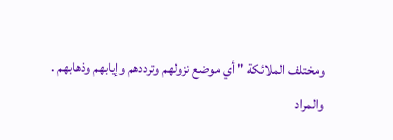ومختلف الملائكة " أي موضع نزولهم وترددهم وإيابهم وذهابهم .
والمراد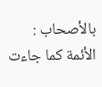بالأصحاب : الأئمة كما جاءت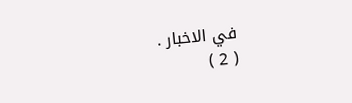في الاخبار .
( 2 )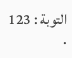التوبة : 123 .